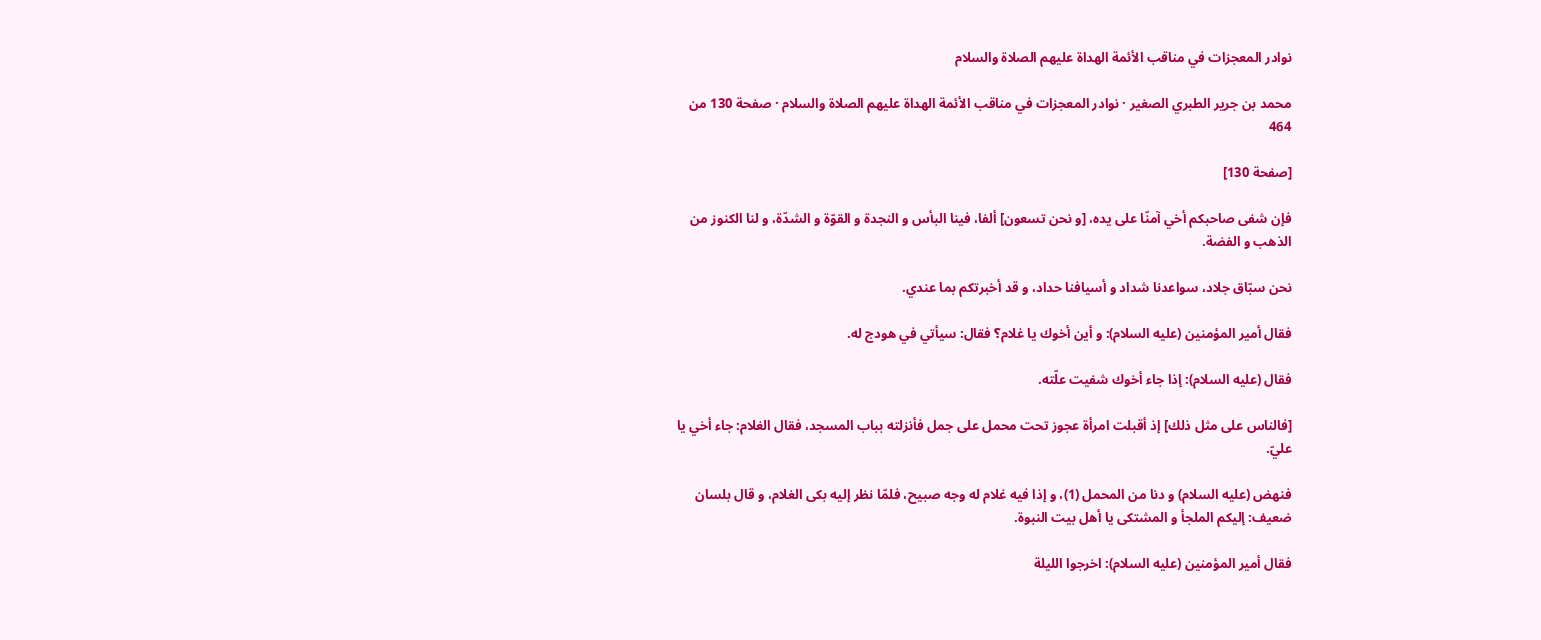نوادر المعجزات في مناقب الأئمة الهداة عليهم الصلاة والسلام

محمد بن جرير الطبري الصغير · نوادر المعجزات في مناقب الأئمة الهداة عليهم الصلاة والسلام · صفحة 130 من 464

[صفحة 130]

فإن شفى صاحبكم أخي آمنّا على يده، [و نحن تسعون] ألفا، فينا البأس و النجدة و القوّة و الشدّة، و لنا الكنوز من الذهب و الفضة.

نحن سبّاق جلاد، سواعدنا شداد و أسيافنا حداد، و قد أخبرتكم بما عندي.

فقال أمير المؤمنين (عليه السلام): و أين أخوك يا غلام؟ فقال: سيأتي في هودج له.

فقال (عليه السلام): إذا جاء أخوك شفيت علّته.

[فالناس على مثل ذلك] إذ أقبلت امرأة عجوز تحت محمل على جمل فأنزلته بباب المسجد، فقال الغلام: جاء أخي يا عليّ.

فنهض (عليه السلام) و دنا من المحمل (1)، و إذا فيه غلام له وجه صبيح، فلمّا نظر إليه بكى الغلام، و قال بلسان ضعيف: إليكم الملجأ و المشتكى يا أهل بيت النبوة.

فقال أمير المؤمنين (عليه السلام): اخرجوا الليلة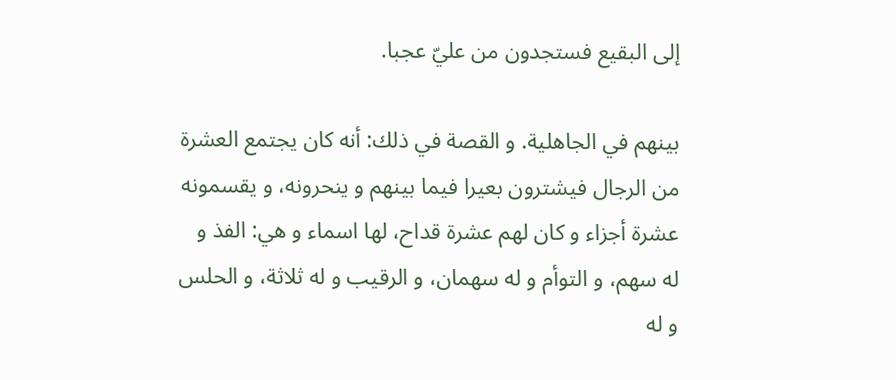إلى البقيع فستجدون من عليّ عجبا.

بينهم في الجاهلية. و القصة في ذلك: أنه كان يجتمع العشرة من الرجال فيشترون بعيرا فيما بينهم و ينحرونه، و يقسمونه عشرة أجزاء و كان لهم عشرة قداح، لها اسماء و هي: الفذ و له سهم، و التوأم و له سهمان، و الرقيب و له ثلاثة، و الحلس و له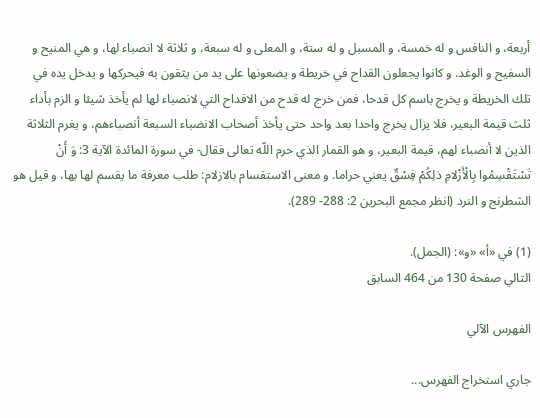أربعة، و النافس و له خمسة، و المسبل و له ستة، و المعلى و له سبعة، و ثلاثة لا انصباء لها، و هي المنيح و السفيح و الوغد. و كانوا يجعلون القداح في خريطة و يضعونها على يد من يثقون به فيحركها و يدخل يده في تلك الخريطة و يخرج باسم كل قدحا، فمن خرج له قدح من الاقداح التي لانصباء لها لم يأخذ شيئا و الزم بأداء ثلث قيمة البعير، فلا يزال يخرج واحدا بعد واحد حتى يأخذ أصحاب الانضباء السبعة أنصباءهم، و يغرم الثلاثة الذين لا أنصباء لهم، قيمة البعير، و هو القمار الذي حرم اللّه تعالى فقال- في سورة المائدة الآية 3: وَ أَنْ تَسْتَقْسِمُوا بِالْأَزْلامِ ذلِكُمْ فِسْقٌ يعني حراما. و معنى الاستقسام بالازلام: طلب معرفة ما يقسم لها بها، و قيل هو الشطرنج و النرد (انظر مجمع البحرين 2: 288- 289).

(1) في «أ» «و»: (الجمل).
التالي صفحة 130 من 464 السابق

الفهرس الآلي

جاري استخراج الفهرس...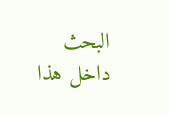البحث داخل هذا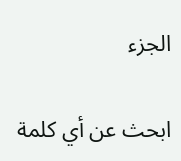الجزء

ابحث عن أي كلمة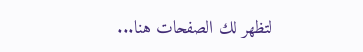لتظهر لك الصفحات هنا...